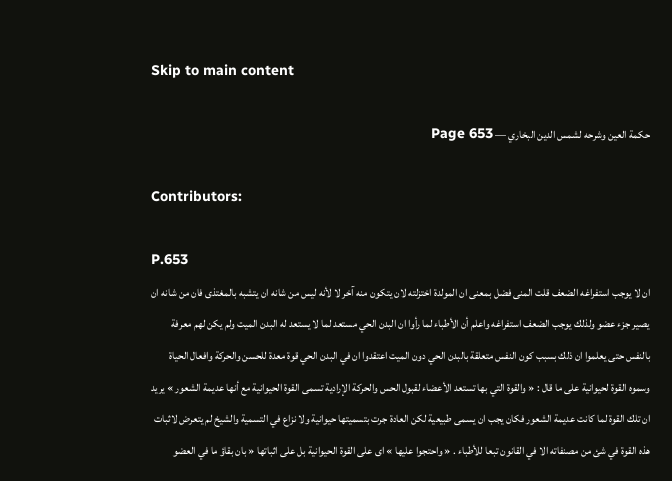Skip to main content

حكمة العين وشرحه لشمس الدين البخاري — Page 653

Contributors:

P.653
ان لا يوجب استفراغه الضعف قلت المنى فضل بمعنى ان المولدة اختزلته لان يتكون منه آخر لا لأنه ليس من شانه ان يتشبه بالمغتذى فان من شانه ان يصير جزء عضو ولذلك يوجب الضعف استفراغه واعلم أن الأطباء لما رأوا ان البدن الحي مستعد لما لا يستعد له البدن الميت ولم يكن لهم معرفة بالنفس حتى يعلموا ان ذلك بسبب كون النفس متعلقة بالبدن الحي دون الميت اعتقدوا ان في البدن الحي قوة معدة للحسن والحركة وافعال الحياة وسموه القوة لحيوانية على ما قال : « والقوة التي بها تستعد الأعضاء لقبول الحس والحركة الإرادية تسمى القوة الحيوانية مع أنها عديمة الشعور » يريد ان تلك القوة لما كانت عديمة الشعور فكان يجب ان يسمى طبيعية لكن العادة جرت بتسميتها حيوانية ولا نزاع في التسمية والشيخ لم يتعرض لاثبات هذه القوة في شئ من مصنفاته الا في القانون تبعا للأطباء . « واحتجوا عليها » اى على القوة الحيوانية بل على اثباتها « بان بقاؤ ما في العضو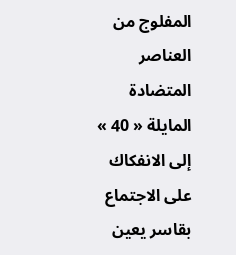المفلوج من العناصر المتضادة المايلة « 40 » إلى الانفكاك على الاجتماع بقاسر يعين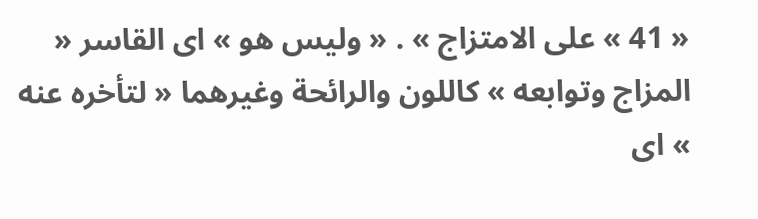« 41 » على الامتزاج » . « وليس هو » اى القاسر « المزاج وتوابعه » كاللون والرائحة وغيرهما « لتأخره عنه » اى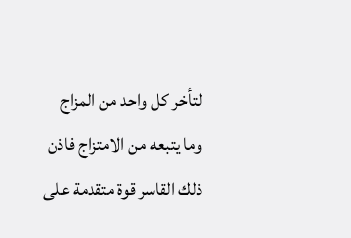لتأخر كل واحد من المزاج وما يتبعه من الامتزاج فاذن ذلك القاسر قوة متقدمة على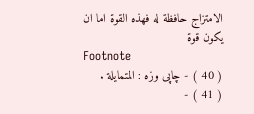الامتزاج حافظة له فهذه القوة اما ان يكون قوة
Footnote
( 40 ) - چاپى وزه : المتمايلة .
( 41 ) -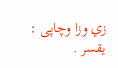زي وزا وچاپى : يقسر .